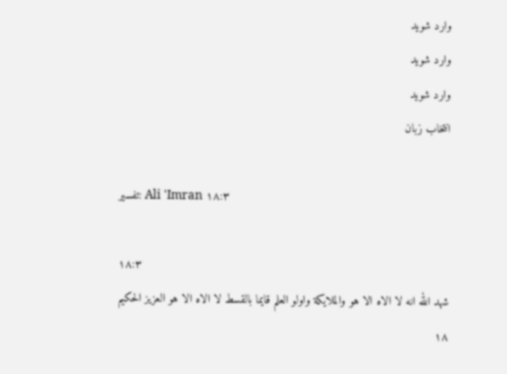وارد شوید
وارد شوید
وارد شوید
انتخاب زبان

تفسیر: Ali 'Imran ۱۸:۳

۱۸:۳
شهد الله انه لا الاه الا هو والملايكة واولو العلم قايما بالقسط لا الاه الا هو العزيز الحكيم ١٨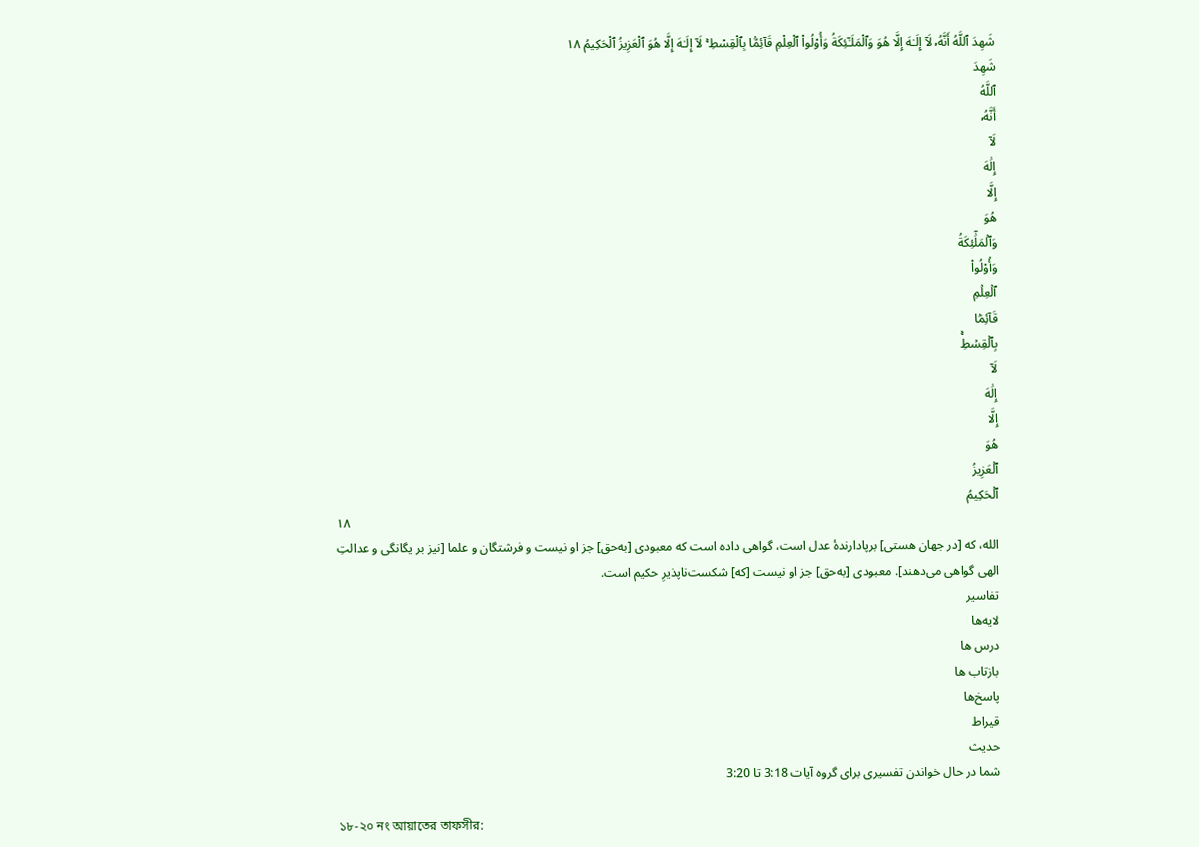شَهِدَ ٱللَّهُ أَنَّهُۥ لَآ إِلَـٰهَ إِلَّا هُوَ وَٱلْمَلَـٰٓئِكَةُ وَأُو۟لُوا۟ ٱلْعِلْمِ قَآئِمًۢا بِٱلْقِسْطِ ۚ لَآ إِلَـٰهَ إِلَّا هُوَ ٱلْعَزِيزُ ٱلْحَكِيمُ ١٨
شَهِدَ
ٱللَّهُ
أَنَّهُۥ
لَآ
إِلَٰهَ
إِلَّا
هُوَ
وَٱلۡمَلَٰٓئِكَةُ
وَأُوْلُواْ
ٱلۡعِلۡمِ
قَآئِمَۢا
بِٱلۡقِسۡطِۚ
لَآ
إِلَٰهَ
إِلَّا
هُوَ
ٱلۡعَزِيزُ
ٱلۡحَكِيمُ
١٨
الله، ‌که [در جهان هستی] برپادارندۀ عدل است، گواهی داده است که معبودی [به‌حق] جز او نیست و فرشتگان و علما [نیز بر یگانگی و عدالتِ الهی گواهی می‌دهند]. معبودی [به‌حق] جز او نیست [که] شکست‌ناپذیرِ حکیم است.
تفاسیر
لایه‌ها
درس ها
بازتاب ها
پاسخ‌ها
قیراط
حدیث
شما در حال خواندن تفسیری برای گروه آیات 3:18 تا 3:20

১৮-২০ নং আয়াতের তাফসীর: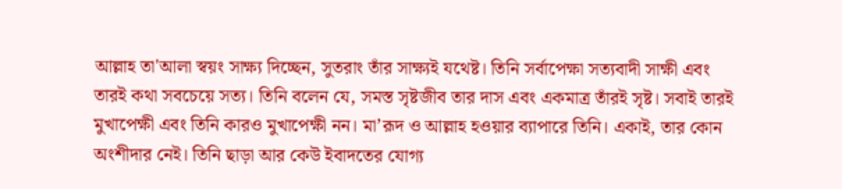আল্লাহ তা'আলা স্বয়ং সাক্ষ্য দিচ্ছেন, সুতরাং তাঁর সাক্ষ্যই যথেষ্ট। তিনি সর্বাপেক্ষা সত্যবাদী সাক্ষী এবং তারই কথা সবচেয়ে সত্য। তিনি বলেন যে, সমস্ত সৃষ্টজীব তার দাস এবং একমাত্র তাঁরই সৃষ্ট। সবাই তারই মুখাপেক্ষী এবং তিনি কারও মুখাপেক্ষী নন। মা’রূদ ও আল্লাহ হওয়ার ব্যাপারে তিনি। একাই, তার কোন অংশীদার নেই। তিনি ছাড়া আর কেউ ইবাদতের যোগ্য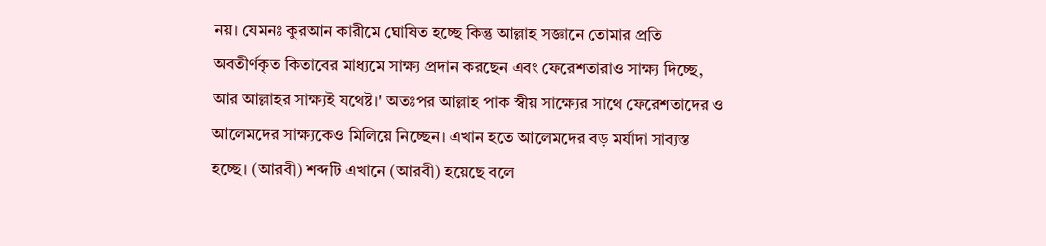নয়। যেমনঃ কুরআন কারীমে ঘোষিত হচ্ছে কিন্তু আল্লাহ সজ্ঞানে তোমার প্রতি অবতীর্ণকৃত কিতাবের মাধ্যমে সাক্ষ্য প্রদান করছেন এবং ফেরেশতারাও সাক্ষ্য দিচ্ছে, আর আল্লাহর সাক্ষ্যই যথেষ্ট।' অতঃপর আল্লাহ পাক স্বীয় সাক্ষ্যের সাথে ফেরেশতাদের ও আলেমদের সাক্ষ্যকেও মিলিয়ে নিচ্ছেন। এখান হতে আলেমদের বড় মর্যাদা সাব্যস্ত হচ্ছে। (আরবী) শব্দটি এখানে (আরবী) হয়েছে বলে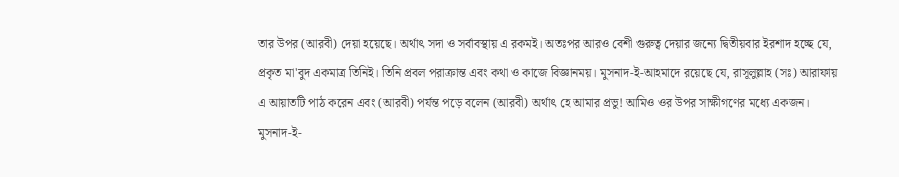তার উপর (আরবী) দেয়া হয়েছে। অর্থাৎ সদা ও সর্বাবস্থায় এ রকমই। অতঃপর আরও বেশী গুরুত্ব দেয়ার জন্যে দ্বিতীয়বার ইরশাদ হচ্ছে যে, প্রকৃত মা'বুদ একমাত্র তিনিই। তিনি প্রবল পরাক্রান্ত এবং কথা ও কাজে বিজ্ঞানময়। মুসনাদ-ই-আহমাদে রয়েছে যে, রাসূলুল্লাহ (সঃ) আরাফায় এ আয়াতটি পাঠ করেন এবং (আরবী) পর্যন্ত পড়ে বলেন (আরবী) অর্থাৎ হে আমার প্রভু! আমিও ওর উপর সাক্ষীগণের মধ্যে একজন। মুসনাদ-ই-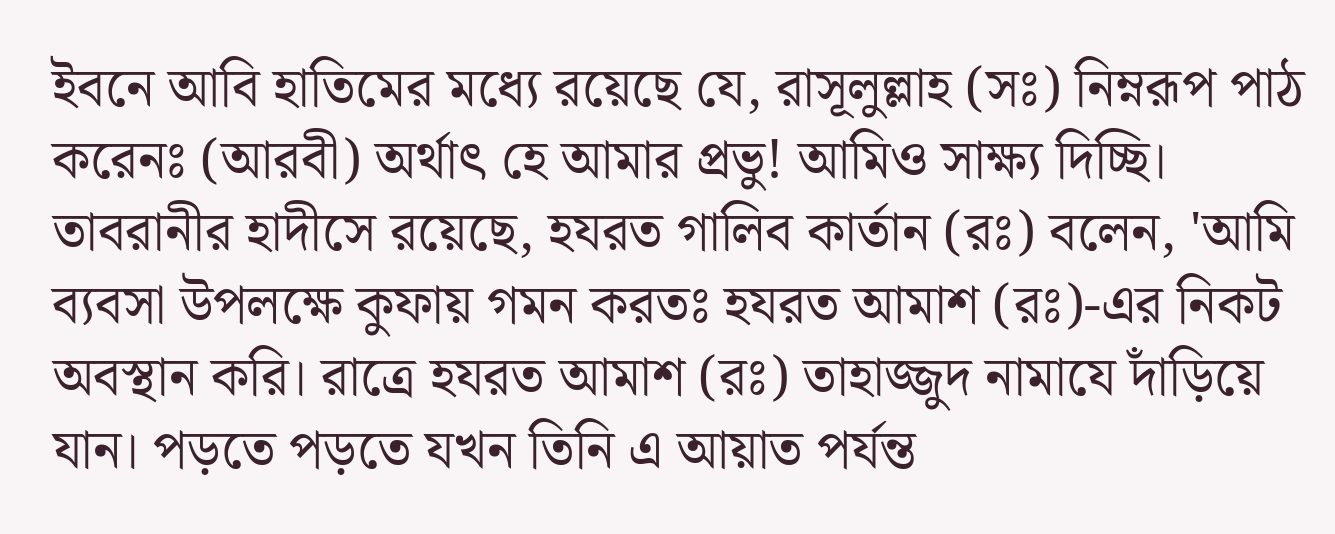ইবনে আবি হাতিমের মধ্যে রয়েছে যে, রাসূলুল্লাহ (সঃ) নিম্নরূপ পাঠ করেনঃ (আরবী) অর্থাৎ হে আমার প্রভু! আমিও সাক্ষ্য দিচ্ছি। তাবরানীর হাদীসে রয়েছে, হযরত গালিব কাৰ্তান (রঃ) বলেন, 'আমি ব্যবসা উপলক্ষে কুফায় গমন করতঃ হযরত আমাশ (রঃ)-এর নিকট অবস্থান করি। রাত্রে হযরত আমাশ (রঃ) তাহাজ্জুদ নামাযে দাঁড়িয়ে যান। পড়তে পড়তে যখন তিনি এ আয়াত পর্যন্ত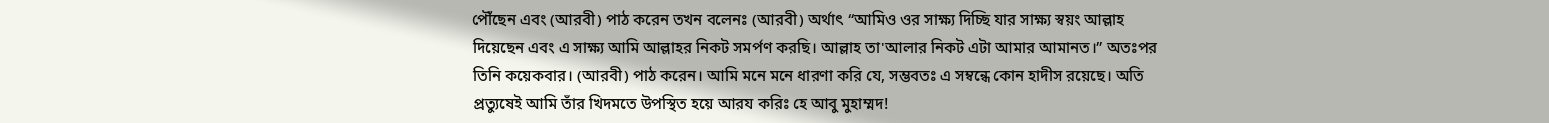পৌঁছেন এবং (আরবী) পাঠ করেন তখন বলেনঃ (আরবী) অর্থাৎ “আমিও ওর সাক্ষ্য দিচ্ছি যার সাক্ষ্য স্বয়ং আল্লাহ দিয়েছেন এবং এ সাক্ষ্য আমি আল্লাহর নিকট সমর্পণ করছি। আল্লাহ তা'আলার নিকট এটা আমার আমানত।” অতঃপর তিনি কয়েকবার। (আরবী) পাঠ করেন। আমি মনে মনে ধারণা করি যে, সম্ভবতঃ এ সম্বন্ধে কোন হাদীস রয়েছে। অতি প্রত্যুষেই আমি তাঁর খিদমতে উপস্থিত হয়ে আরয করিঃ হে আবু মুহাম্মদ!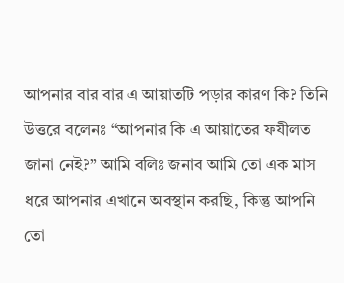আপনার বার বার এ আয়াতটি পড়ার কারণ কি? তিনি উত্তরে বলেনঃ “আপনার কি এ আয়াতের ফযীলত জানা নেই?” আমি বলিঃ জনাব আমি তো এক মাস ধরে আপনার এখানে অবস্থান করছি, কিন্তু আপনি তো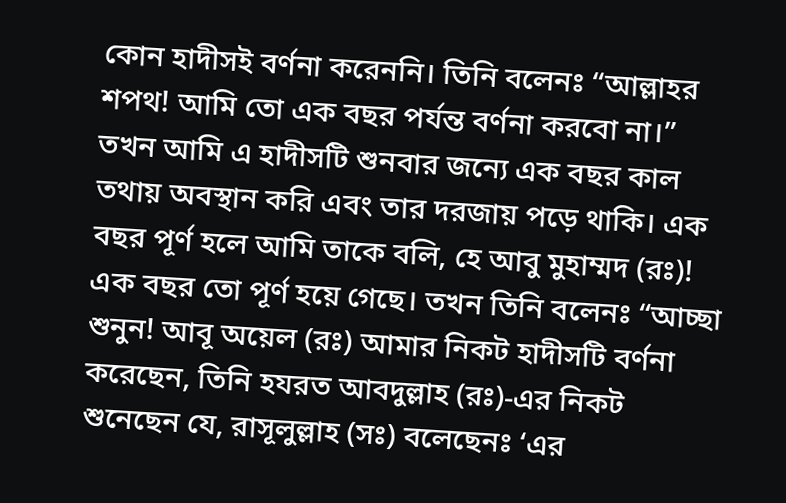কোন হাদীসই বর্ণনা করেননি। তিনি বলেনঃ “আল্লাহর শপথ! আমি তো এক বছর পর্যন্ত বর্ণনা করবো না।” তখন আমি এ হাদীসটি শুনবার জন্যে এক বছর কাল তথায় অবস্থান করি এবং তার দরজায় পড়ে থাকি। এক বছর পূর্ণ হলে আমি তাকে বলি, হে আবু মুহাম্মদ (রঃ)! এক বছর তো পূর্ণ হয়ে গেছে। তখন তিনি বলেনঃ “আচ্ছা শুনুন! আবূ অয়েল (রঃ) আমার নিকট হাদীসটি বর্ণনা করেছেন, তিনি হযরত আবদুল্লাহ (রঃ)-এর নিকট শুনেছেন যে, রাসূলুল্লাহ (সঃ) বলেছেনঃ ‘এর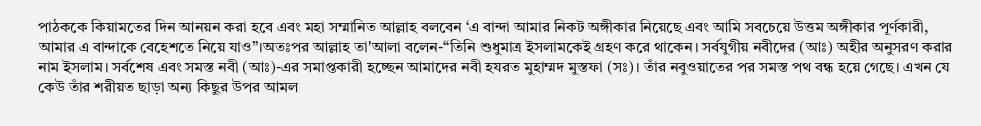পাঠককে কিয়ামতের দিন আনয়ন করা হবে এবং মহা সম্মানিত আল্লাহ বলবেন ‘এ বান্দা আমার নিকট অঙ্গীকার নিয়েছে এবং আমি সবচেয়ে উত্তম অঙ্গীকার পূর্ণকারী, আমার এ বান্দাকে বেহেশতে নিয়ে যাও”।অতঃপর আল্লাহ তা'আলা বলেন-“তিনি শুধুমাত্র ইসলামকেই গ্রহণ করে থাকেন। সর্বযুগীয় নবীদের (আঃ) অহীর অনুসরণ করার নাম ইসলাম। সর্বশেষ এবং সমস্ত নবী (আঃ)-এর সমাপ্তকারী হচ্ছেন আমাদের নবী হযরত মুহাম্মদ মুস্তফা (সঃ)। তাঁর নবুওয়াতের পর সমস্ত পথ বন্ধ হয়ে গেছে। এখন যে কেউ তাঁর শরীয়ত ছাড়া অন্য কিছুর উপর আমল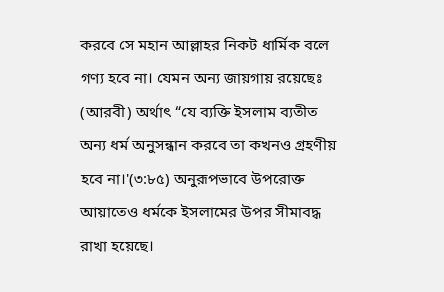করবে সে মহান আল্লাহর নিকট ধার্মিক বলে গণ্য হবে না। যেমন অন্য জায়গায় রয়েছেঃ (আরবী) অর্থাৎ “যে ব্যক্তি ইসলাম ব্যতীত অন্য ধর্ম অনুসন্ধান করবে তা কখনও গ্রহণীয় হবে না।'(৩:৮৫) অনুরূপভাবে উপরোক্ত আয়াতেও ধর্মকে ইসলামের উপর সীমাবদ্ধ রাখা হয়েছে।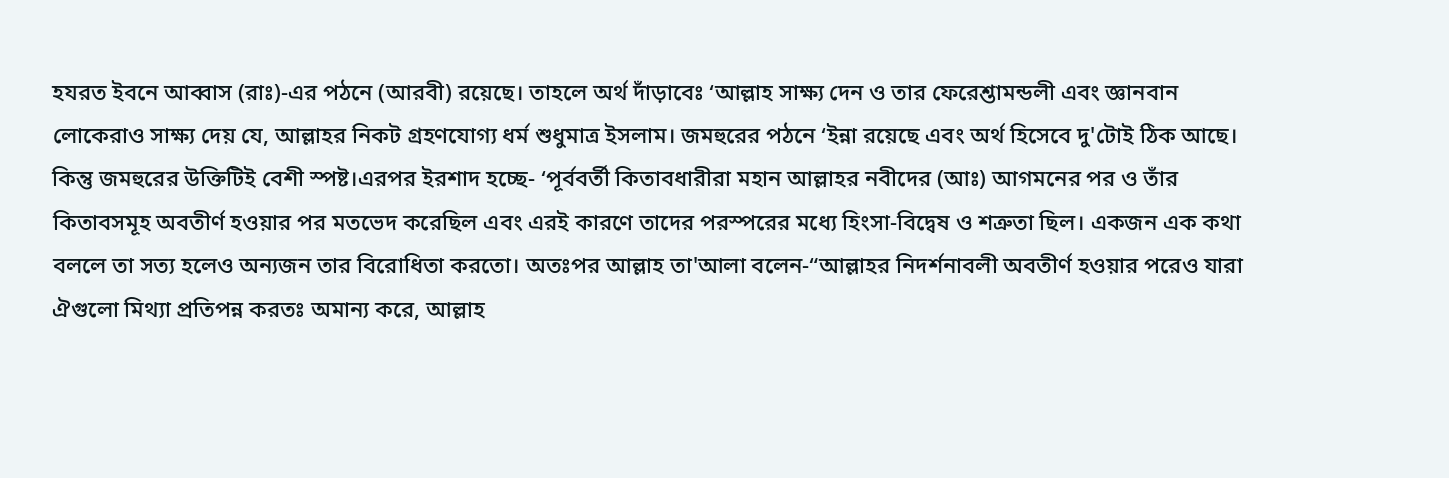হযরত ইবনে আব্বাস (রাঃ)-এর পঠনে (আরবী) রয়েছে। তাহলে অর্থ দাঁড়াবেঃ ‘আল্লাহ সাক্ষ্য দেন ও তার ফেরেশ্তামন্ডলী এবং জ্ঞানবান লোকেরাও সাক্ষ্য দেয় যে, আল্লাহর নিকট গ্রহণযোগ্য ধর্ম শুধুমাত্র ইসলাম। জমহুরের পঠনে ‘ইন্না রয়েছে এবং অর্থ হিসেবে দু'টোই ঠিক আছে। কিন্তু জমহুরের উক্তিটিই বেশী স্পষ্ট।এরপর ইরশাদ হচ্ছে- ‘পূর্ববর্তী কিতাবধারীরা মহান আল্লাহর নবীদের (আঃ) আগমনের পর ও তাঁর কিতাবসমূহ অবতীর্ণ হওয়ার পর মতভেদ করেছিল এবং এরই কারণে তাদের পরস্পরের মধ্যে হিংসা-বিদ্বেষ ও শত্রুতা ছিল। একজন এক কথা বললে তা সত্য হলেও অন্যজন তার বিরোধিতা করতো। অতঃপর আল্লাহ তা'আলা বলেন-“আল্লাহর নিদর্শনাবলী অবতীর্ণ হওয়ার পরেও যারা ঐগুলো মিথ্যা প্রতিপন্ন করতঃ অমান্য করে, আল্লাহ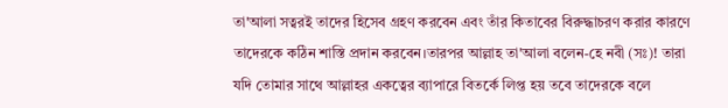তা'আলা সত্বরই তাদের হিসেব গ্রহণ করবেন এবং তাঁর কিতাবের বিরুদ্ধাচরণ করার কারণে তাদেরকে কঠিন শাস্তি প্রদান করবেন।তারপর আল্লাহ তা'আলা বলেন-হে নবী (সঃ)! তারা যদি তোমার সাথে আল্লাহর একত্বের ব্যাপারে বিতর্কে লিপ্ত হয় তবে তাদেরকে বলে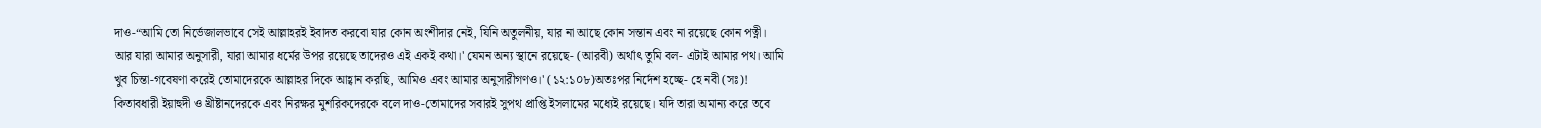দাও-“আমি তো নির্ভেজালভাবে সেই আল্লাহরই ইবাদত করবো যার কোন অংশীদার নেই, যিনি অতুলনীয়, যার না আছে কোন সন্তান এবং না রয়েছে কোন পত্নী। আর যারা আমার অনুসারী, যারা আমার ধর্মের উপর রয়েছে তাদেরও এই একই কথা।' যেমন অন্য স্থানে রয়েছে- (আরবী) অর্থাৎ তুমি বল- এটাই আমার পথ। আমি খুব চিন্তা-গবেষণা করেই তোমাদেরকে আল্লাহর দিকে আহ্বান করছি, আমিও এবং আমার অনুসারীগণও।' (১২:১০৮)অতঃপর নির্দেশ হচ্ছে- হে নবী (সঃ)! কিতাবধারী ইয়াহুদী ও খ্রীষ্টানদেরকে এবং নিরক্ষর মুশরিকদেরকে বলে দাও-তোমাদের সবারই সুপথ প্রাপ্তি ইসলামের মধ্যেই রয়েছে। যদি তারা অমান্য করে তবে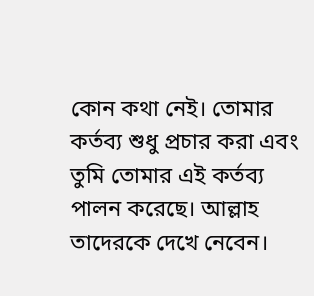কোন কথা নেই। তোমার কর্তব্য শুধু প্রচার করা এবং তুমি তোমার এই কর্তব্য পালন করেছে। আল্লাহ তাদেরকে দেখে নেবেন।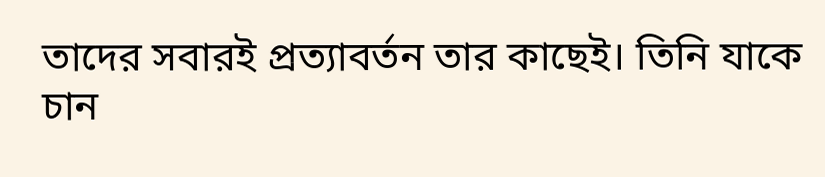তাদের সবারই প্রত্যাবর্তন তার কাছেই। তিনি যাকে চান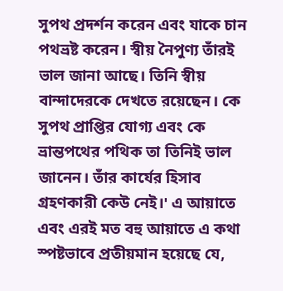সুপথ প্রদর্শন করেন এবং যাকে চান পথভ্রষ্ট করেন। স্বীয় নৈপুণ্য তাঁরই ভাল জানা আছে। তিনি স্বীয় বান্দাদেরকে দেখতে রয়েছেন। কে সুপথ প্রাপ্তির যোগ্য এবং কে ভ্রান্তপথের পথিক তা তিনিই ভাল জানেন। তাঁর কার্যের হিসাব গ্রহণকারী কেউ নেই।' এ আয়াতে এবং এরই মত বহু আয়াতে এ কথা স্পষ্টভাবে প্রতীয়মান হয়েছে যে,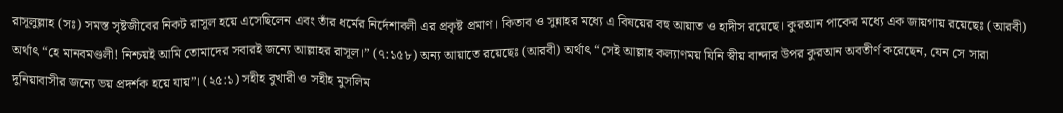রাসূলুল্লাহ (সঃ) সমস্ত সৃষ্টজীবের নিকট রাসূল হয়ে এসেছিলেন এবং তাঁর ধর্মের নির্দেশাবলী এর প্রকৃষ্ট প্রমাণ। কিতাব ও সুন্নাহর মধ্যে এ বিষয়ের বহু আয়াত ও হাদীস রয়েছে। কুরআন পাকের মধ্যে এক জায়গায় রয়েছেঃ (আরবী) অর্থাৎ “হে মানবমণ্ডলী! নিশ্চয়ই আমি তোমাদের সবারই জন্যে আল্লাহর রাসূল।” (৭:১৫৮) অন্য আয়াতে রয়েছেঃ (আরবী) অর্থাৎ “সেই আল্লাহ কল্যাণময় যিনি স্বীয় বান্দার উপর কুরআন অবতীর্ণ করেছেন, যেন সে সারা দুনিয়াবাসীর জন্যে ভয় প্রদর্শক হয়ে যায়”। (২৫:১) সহীহ বুখারী ও সহীহ মুসলিম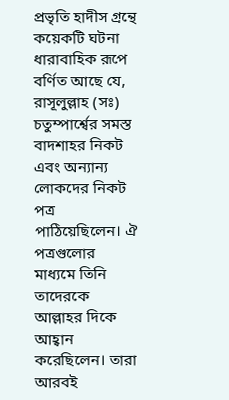প্রভৃতি হাদীস গ্রন্থে কয়েকটি ঘটনা ধারাবাহিক রূপে বর্ণিত আছে যে, রাসূলুল্লাহ (সঃ) চতুম্পার্শ্বের সমস্ত বাদশাহর নিকট এবং অন্যান্য লোকদের নিকট পত্র পাঠিয়েছিলেন। ঐ পত্রগুলোর মাধ্যমে তিনি তাদেরকে আল্লাহর দিকে আহ্বান করেছিলেন। তারা আরবই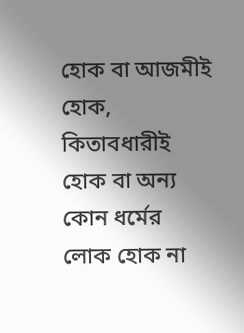হোক বা আজমীই হোক, কিতাবধারীই হোক বা অন্য কোন ধর্মের লোক হোক না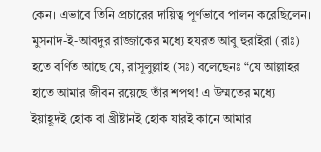কেন। এভাবে তিনি প্রচারের দায়িত্ব পূর্ণভাবে পালন করেছিলেন। মুসনাদ-ই-আবদুর রাজ্জাকের মধ্যে হযরত আবু হুরাইরা (রাঃ) হতে বর্ণিত আছে যে, রাসূলুল্লাহ (সঃ) বলেছেনঃ “যে আল্লাহর হাতে আমার জীবন রয়েছে তাঁর শপথ! এ উম্মতের মধ্যে ইয়াহূদই হোক বা খ্রীষ্টানই হোক যারই কানে আমার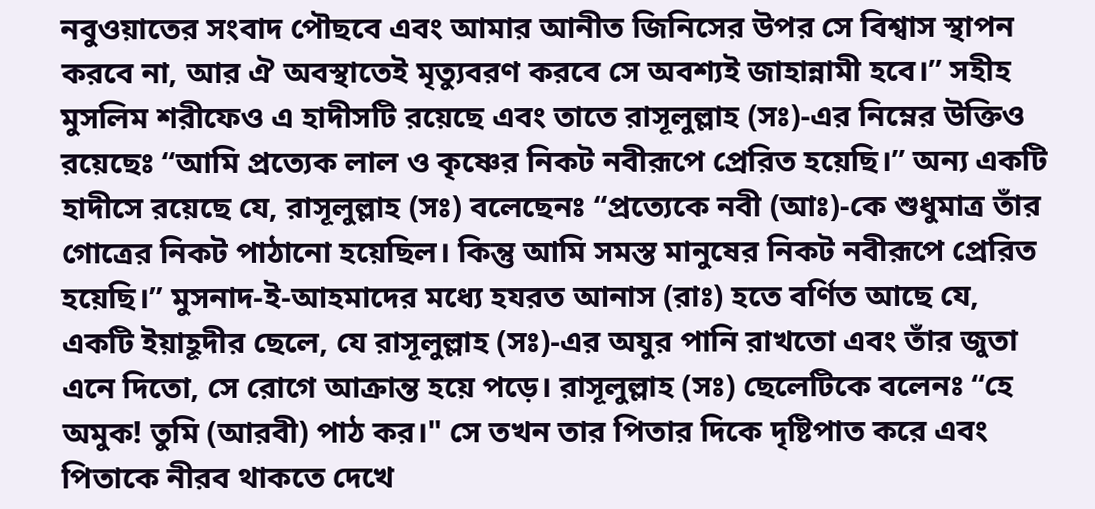নবুওয়াতের সংবাদ পৌছবে এবং আমার আনীত জিনিসের উপর সে বিশ্বাস স্থাপন করবে না, আর ঐ অবস্থাতেই মৃত্যুবরণ করবে সে অবশ্যই জাহান্নামী হবে।” সহীহ মুসলিম শরীফেও এ হাদীসটি রয়েছে এবং তাতে রাসূলুল্লাহ (সঃ)-এর নিম্নের উক্তিও রয়েছেঃ “আমি প্রত্যেক লাল ও কৃষ্ণের নিকট নবীরূপে প্রেরিত হয়েছি।” অন্য একটি হাদীসে রয়েছে যে, রাসূলুল্লাহ (সঃ) বলেছেনঃ “প্রত্যেকে নবী (আঃ)-কে শুধুমাত্র তাঁর গোত্রের নিকট পাঠানো হয়েছিল। কিন্তু আমি সমস্ত মানুষের নিকট নবীরূপে প্রেরিত হয়েছি।” মুসনাদ-ই-আহমাদের মধ্যে হযরত আনাস (রাঃ) হতে বর্ণিত আছে যে, একটি ইয়াহূদীর ছেলে, যে রাসূলুল্লাহ (সঃ)-এর অযুর পানি রাখতো এবং তাঁর জুতা এনে দিতো, সে রোগে আক্রান্ত হয়ে পড়ে। রাসূলুল্লাহ (সঃ) ছেলেটিকে বলেনঃ “হে অমুক! তুমি (আরবী) পাঠ কর।" সে তখন তার পিতার দিকে দৃষ্টিপাত করে এবং পিতাকে নীরব থাকতে দেখে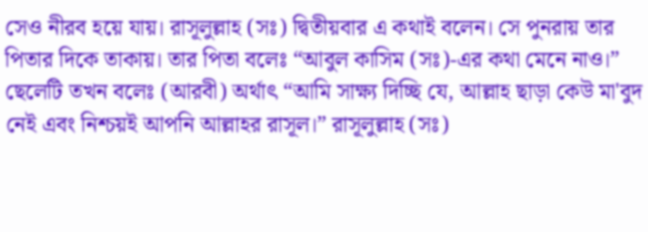সেও নীরব হয়ে যায়। রাসূলুল্লাহ (সঃ) দ্বিতীয়বার এ কথাই বলেন। সে পুনরায় তার পিতার দিকে তাকায়। তার পিতা বলেঃ “আবুল কাসিম (সঃ)-এর কথা মেনে নাও।” ছেলেটি তখন বলেঃ (আরবী) অর্থাৎ “আমি সাক্ষ্য দিচ্ছি যে, আল্লাহ ছাড়া কেউ মা'বুদ নেই এবং নিশ্চয়ই আপনি আল্লাহর রাসূল।” রাসূলুল্লাহ (সঃ)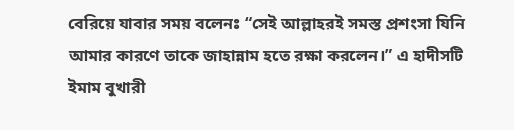বেরিয়ে যাবার সময় বলেনঃ “সেই আল্লাহরই সমস্ত প্রশংসা যিনি আমার কারণে তাকে জাহান্নাম হতে রক্ষা করলেন।” এ হাদীসটি ইমাম বুখারী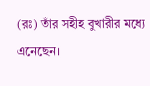(রঃ) তাঁর সহীহ বুখারীর মধ্যে এনেছেন।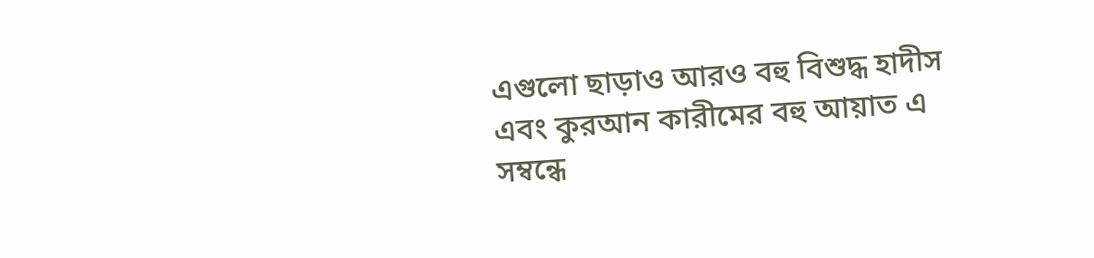এগুলো ছাড়াও আরও বহু বিশুদ্ধ হাদীস এবং কুরআন কারীমের বহু আয়াত এ সম্বন্ধে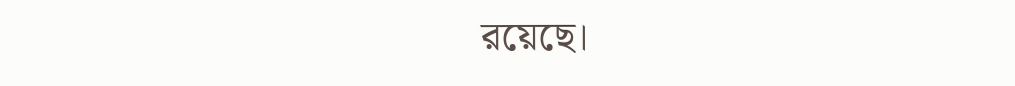রয়েছে।